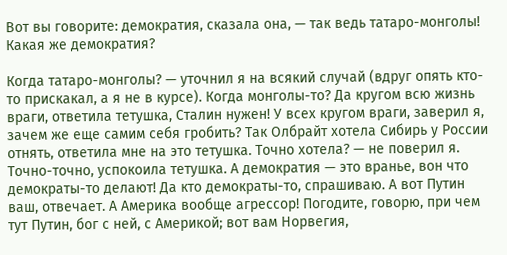Вот вы говорите: демократия, сказала она, — так ведь татаро-монголы! Какая же демократия?

Когда татаро-монголы? — уточнил я на всякий случай (вдруг опять кто-то прискакал, а я не в курсе). Когда монголы-то? Да кругом всю жизнь враги, ответила тетушка, Сталин нужен! У всех кругом враги, заверил я, зачем же еще самим себя гробить? Так Олбрайт хотела Сибирь у России отнять, ответила мне на это тетушка. Точно хотела? — не поверил я. Точно-точно, успокоила тетушка. А демократия — это вранье, вон что демократы-то делают! Да кто демократы-то, спрашиваю. А вот Путин ваш, отвечает. А Америка вообще агрессор! Погодите, говорю, при чем тут Путин, бог с ней, с Америкой; вот вам Норвегия,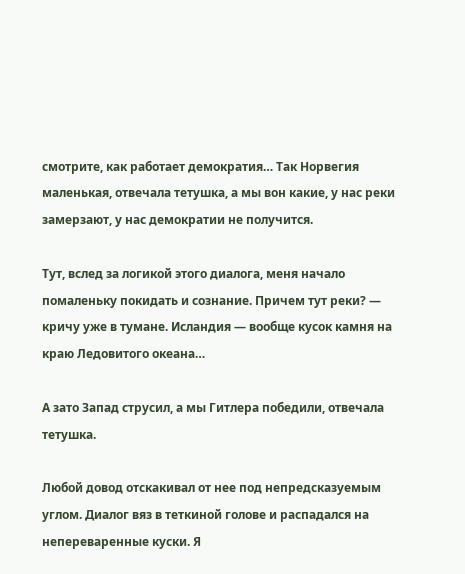смотрите, как работает демократия… Так Норвегия маленькая, отвечала тетушка, а мы вон какие, у нас реки замерзают, у нас демократии не получится.

Тут, вслед за логикой этого диалога, меня начало помаленьку покидать и сознание. Причем тут реки? — кричу уже в тумане. Исландия — вообще кусок камня на краю Ледовитого океана…

А зато Запад струсил, а мы Гитлера победили, отвечала тетушка.

Любой довод отскакивал от нее под непредсказуемым углом. Диалог вяз в теткиной голове и распадался на непереваренные куски. Я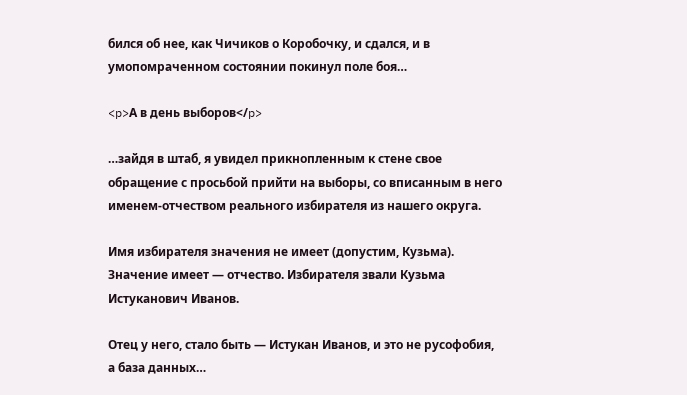бился об нее, как Чичиков о Коробочку, и сдался, и в умопомраченном состоянии покинул поле боя…

<p>А в день выборов</p>

…зайдя в штаб, я увидел прикнопленным к стене свое обращение с просьбой прийти на выборы, со вписанным в него именем-отчеством реального избирателя из нашего округа.

Имя избирателя значения не имеет (допустим, Кузьма). Значение имеет — отчество. Избирателя звали Кузьма Истуканович Иванов.

Отец у него, стало быть — Истукан Иванов, и это не русофобия, а база данных…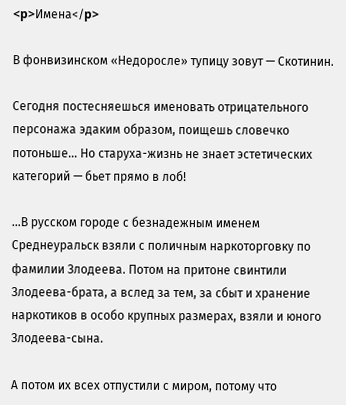<p>Имена</p>

В фонвизинском «Недоросле» тупицу зовут — Скотинин.

Сегодня постесняешься именовать отрицательного персонажа эдаким образом, поищешь словечко потоньше… Но старуха-жизнь не знает эстетических категорий — бьет прямо в лоб!

…В русском городе с безнадежным именем Среднеуральск взяли с поличным наркоторговку по фамилии Злодеева. Потом на притоне свинтили Злодеева-брата, а вслед за тем, за сбыт и хранение наркотиков в особо крупных размерах, взяли и юного Злодеева-сына.

А потом их всех отпустили с миром, потому что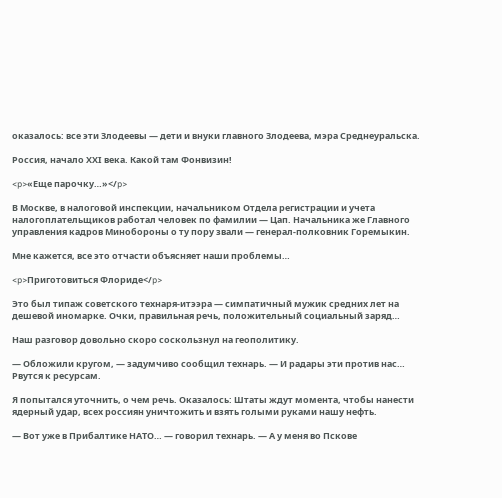оказалось: все эти Злодеевы — дети и внуки главного Злодеева, мэра Среднеуральска.

Россия, начало ХХI века. Какой там Фонвизин!

<p>«Еще парочку…»</p>

В Москве, в налоговой инспекции, начальником Отдела регистрации и учета налогоплательщиков работал человек по фамилии — Цап. Начальника же Главного управления кадров Минобороны о ту пору звали — генерал-полковник Горемыкин.

Мне кажется, все это отчасти объясняет наши проблемы…

<p>Приготовиться Флориде</p>

Это был типаж советского технаря-итээра — симпатичный мужик средних лет на дешевой иномарке. Очки, правильная речь, положительный социальный заряд…

Наш разговор довольно скоро соскользнул на геополитику.

— Обложили кругом, — задумчиво сообщил технарь. — И радары эти против нас… Рвутся к ресурсам.

Я попытался уточнить, о чем речь. Оказалось: Штаты ждут момента, чтобы нанести ядерный удар, всех россиян уничтожить и взять голыми руками нашу нефть.

— Вот уже в Прибалтике НАТО… — говорил технарь. — А у меня во Пскове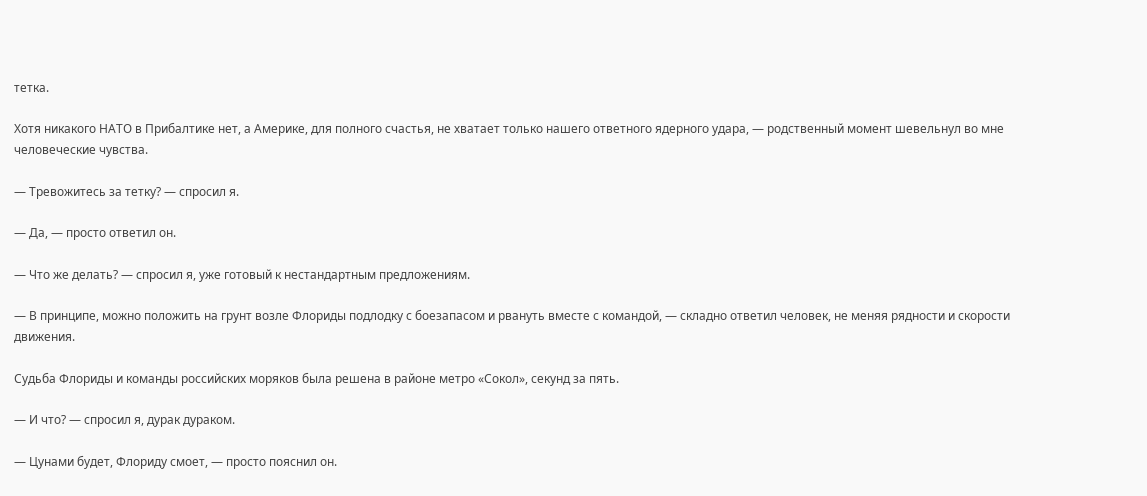тетка.

Хотя никакого НАТО в Прибалтике нет, а Америке, для полного счастья, не хватает только нашего ответного ядерного удара, — родственный момент шевельнул во мне человеческие чувства.

— Тревожитесь за тетку? — спросил я.

— Да, — просто ответил он.

— Что же делать? — спросил я, уже готовый к нестандартным предложениям.

— В принципе, можно положить на грунт возле Флориды подлодку с боезапасом и рвануть вместе с командой, — складно ответил человек, не меняя рядности и скорости движения.

Судьба Флориды и команды российских моряков была решена в районе метро «Сокол», секунд за пять.

— И что? — спросил я, дурак дураком.

— Цунами будет, Флориду смоет, — просто пояснил он.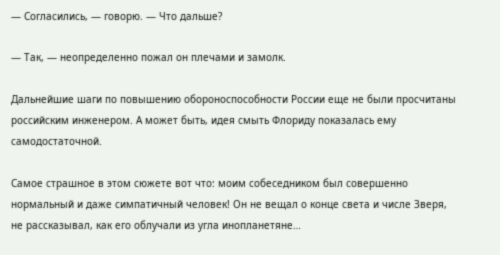— Согласились, — говорю. — Что дальше?

— Так, — неопределенно пожал он плечами и замолк.

Дальнейшие шаги по повышению обороноспособности России еще не были просчитаны российским инженером. А может быть, идея смыть Флориду показалась ему самодостаточной.

Самое страшное в этом сюжете вот что: моим собеседником был совершенно нормальный и даже симпатичный человек! Он не вещал о конце света и числе Зверя, не рассказывал, как его облучали из угла инопланетяне…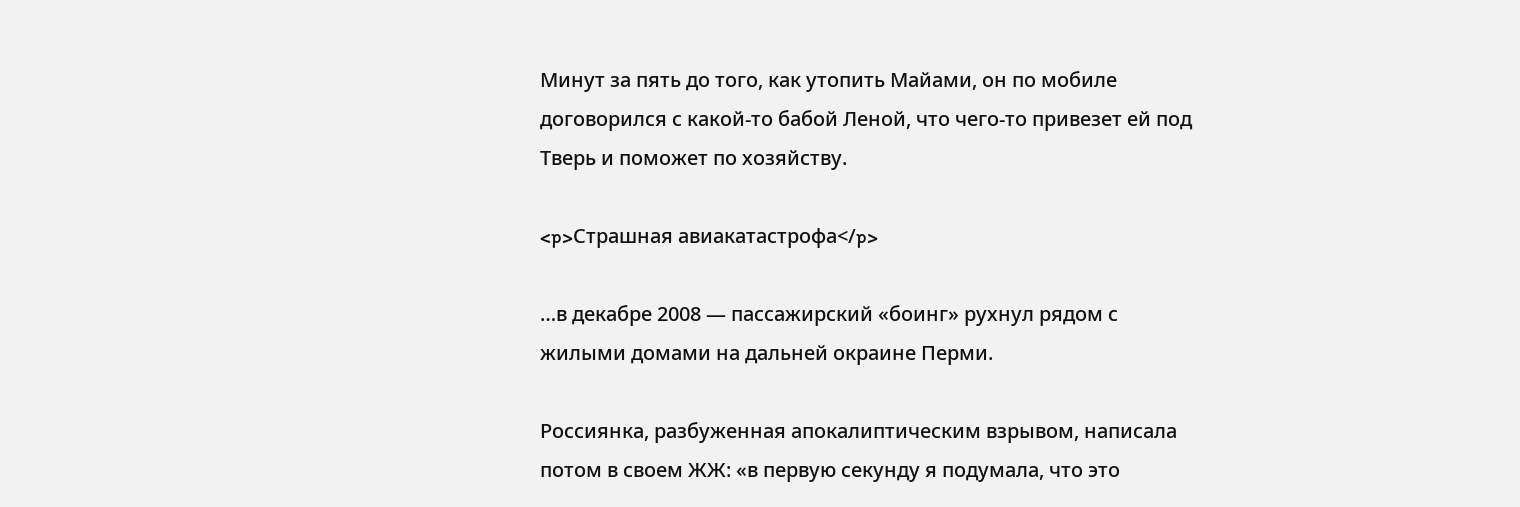Минут за пять до того, как утопить Майами, он по мобиле договорился с какой-то бабой Леной, что чего-то привезет ей под Тверь и поможет по хозяйству.

<p>Страшная авиакатастрофа</p>

…в декабре 2008 — пассажирский «боинг» рухнул рядом с жилыми домами на дальней окраине Перми.

Россиянка, разбуженная апокалиптическим взрывом, написала потом в своем ЖЖ: «в первую секунду я подумала, что это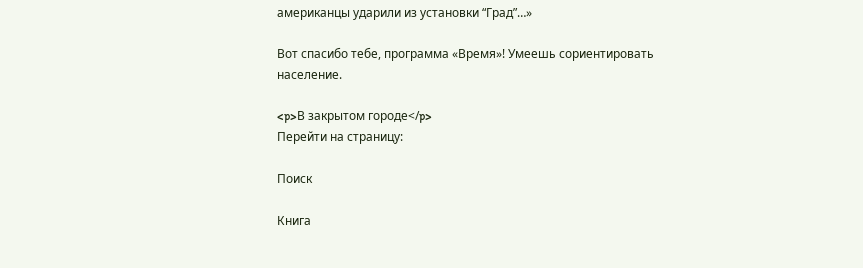американцы ударили из установки “Град”…»

Вот спасибо тебе, программа «Время»! Умеешь сориентировать население.

<p>В закрытом городе</p>
Перейти на страницу:

Поиск

Книга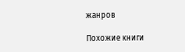жанров

Похожие книги